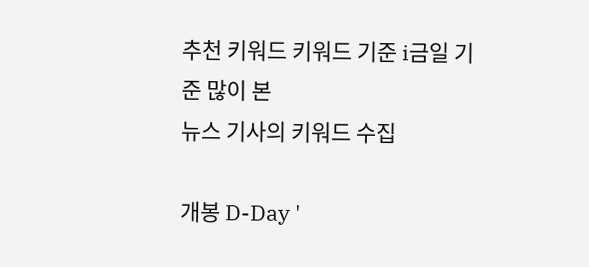추천 키워드 키워드 기준 i금일 기준 많이 본
뉴스 기사의 키워드 수집

개봉 D-Day '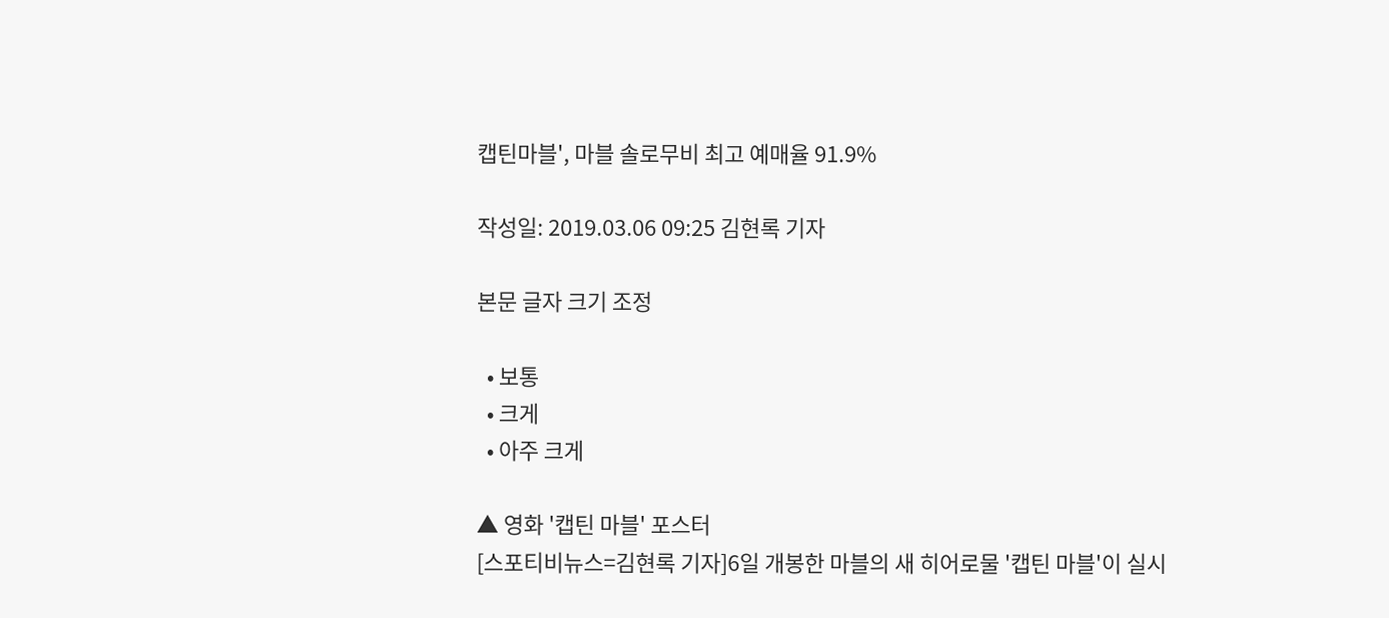캡틴마블', 마블 솔로무비 최고 예매율 91.9%

작성일: 2019.03.06 09:25 김현록 기자

본문 글자 크기 조정

  • 보통
  • 크게
  • 아주 크게

▲ 영화 '캡틴 마블' 포스터
[스포티비뉴스=김현록 기자]6일 개봉한 마블의 새 히어로물 '캡틴 마블'이 실시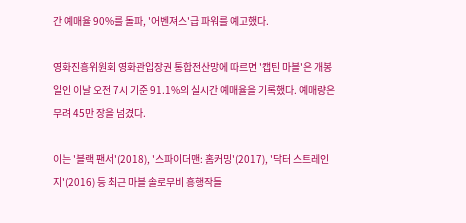간 예매율 90%를 돌파, '어벤져스'급 파워를 예고했다.

영화진흥위원회 영화관입장권 통합전산망에 따르면 '캡틴 마블'은 개봉일인 이날 오전 7시 기준 91.1%의 실시간 예매율을 기록했다. 예매량은 무려 45만 장을 넘겼다.

이는 '블랙 팬서'(2018), '스파이더맨: 홈커밍'(2017), '닥터 스트레인지'(2016) 등 최근 마블 솔로무비 흥행작들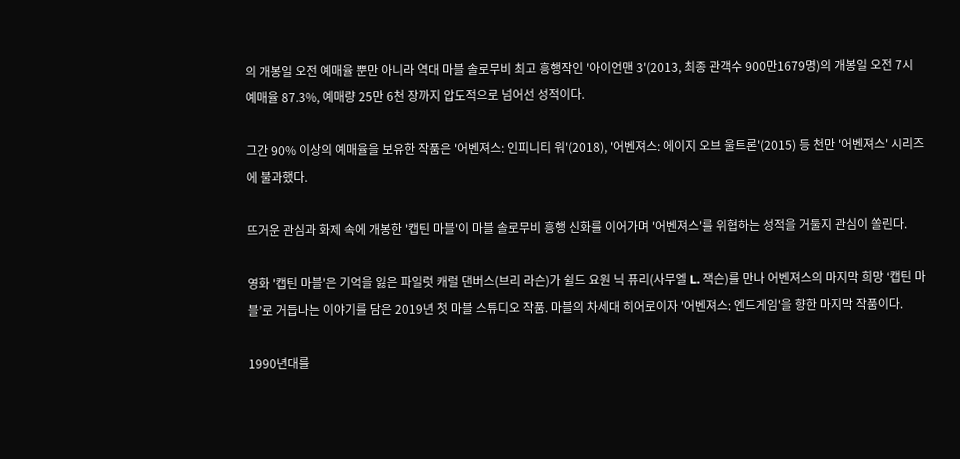의 개봉일 오전 예매율 뿐만 아니라 역대 마블 솔로무비 최고 흥행작인 '아이언맨 3'(2013, 최종 관객수 900만1679명)의 개봉일 오전 7시 예매율 87.3%, 예매량 25만 6천 장까지 압도적으로 넘어선 성적이다.

그간 90% 이상의 예매율을 보유한 작품은 '어벤져스: 인피니티 워'(2018), '어벤져스: 에이지 오브 울트론'(2015) 등 천만 '어벤져스' 시리즈에 불과했다.

뜨거운 관심과 화제 속에 개봉한 '캡틴 마블'이 마블 솔로무비 흥행 신화를 이어가며 '어벤져스'를 위협하는 성적을 거둘지 관심이 쏠린다.

영화 '캡틴 마블'은 기억을 잃은 파일럿 캐럴 댄버스(브리 라슨)가 쉴드 요원 닉 퓨리(사무엘 L. 잭슨)를 만나 어벤져스의 마지막 희망 ‘캡틴 마블’로 거듭나는 이야기를 담은 2019년 첫 마블 스튜디오 작품. 마블의 차세대 히어로이자 '어벤져스: 엔드게임'을 향한 마지막 작품이다.

1990년대를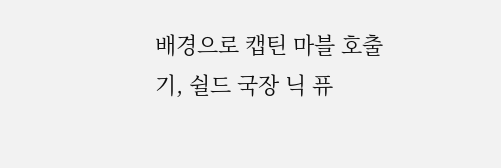배경으로 캡틴 마블 호출기, 쉴드 국장 닉 퓨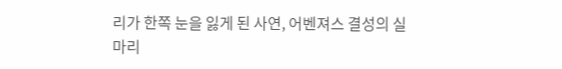리가 한쪽 눈을 잃게 된 사연, 어벤져스 결성의 실마리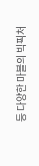등 다양한 마블의 빅픽처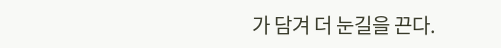가 담겨 더 눈길을 끈다.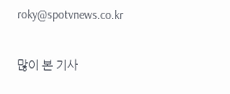roky@spotvnews.co.kr


많이 본 기사